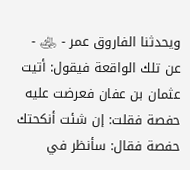ويحدثنا الفاروق عمر - ﵁ - عن تلك الواقعة فيقول: أتيت عثمان بن عفان فعرضت عليه حفصة فقلت: إن شئت أنكحتك حفصة فقال: سأنظر في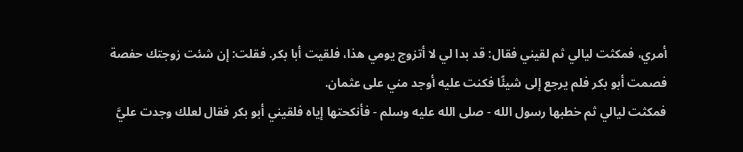أمري، فمكثت ليالي ثم لقيني فقال: قد بدا لي لا أتزوج يومي هذا، فلقيت أبا بكر. فقلت: إن شئت زوجتك حفصة فصمت أبو بكر فلم يرجع إلى شيئًا فكنت عليه أوجد مني على عثمان.
فمكثت ليالي ثم خطبها رسول الله - صلى الله عليه وسلم - فأنكحتها إياه فلقيني أبو بكر فقال لعلك وجدت عليَّ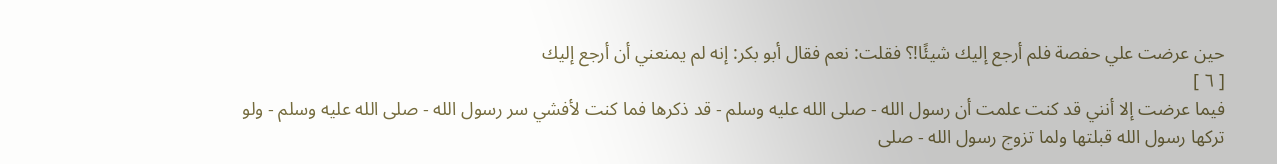حين عرضت علي حفصة فلم أرجع إليك شيئًا!؟ فقلت: نعم فقال أبو بكر: إنه لم يمنعني أن أرجع إليك
[ ٦ ]
فيما عرضت إلا أنني قد كنت علمت أن رسول الله - صلى الله عليه وسلم - قد ذكرها فما كنت لأفشي سر رسول الله - صلى الله عليه وسلم - ولو تركها رسول الله قبلتها ولما تزوج رسول الله - صلى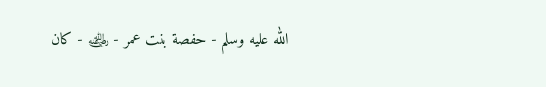الله عليه وسلم - حفصة بنت عمر - ﵁ - كان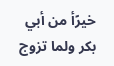خيرًأ من أبي بكر ولما تزوج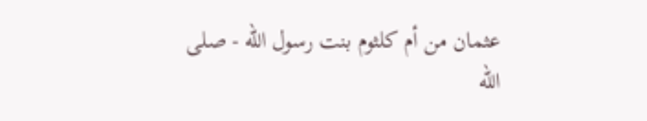عثمان من أم كلثوم بنت رسول الله - صلى الله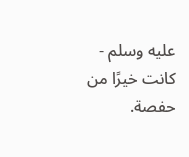عليه وسلم - كانت خيرًا من حفصة.